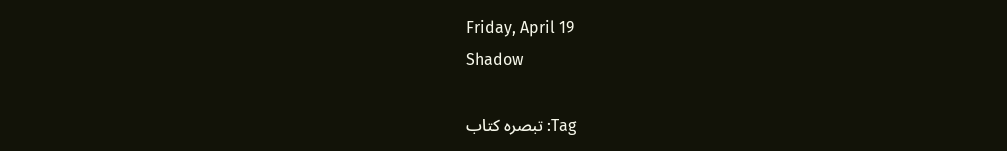Friday, April 19
Shadow

Tag: تبصرہ کتاب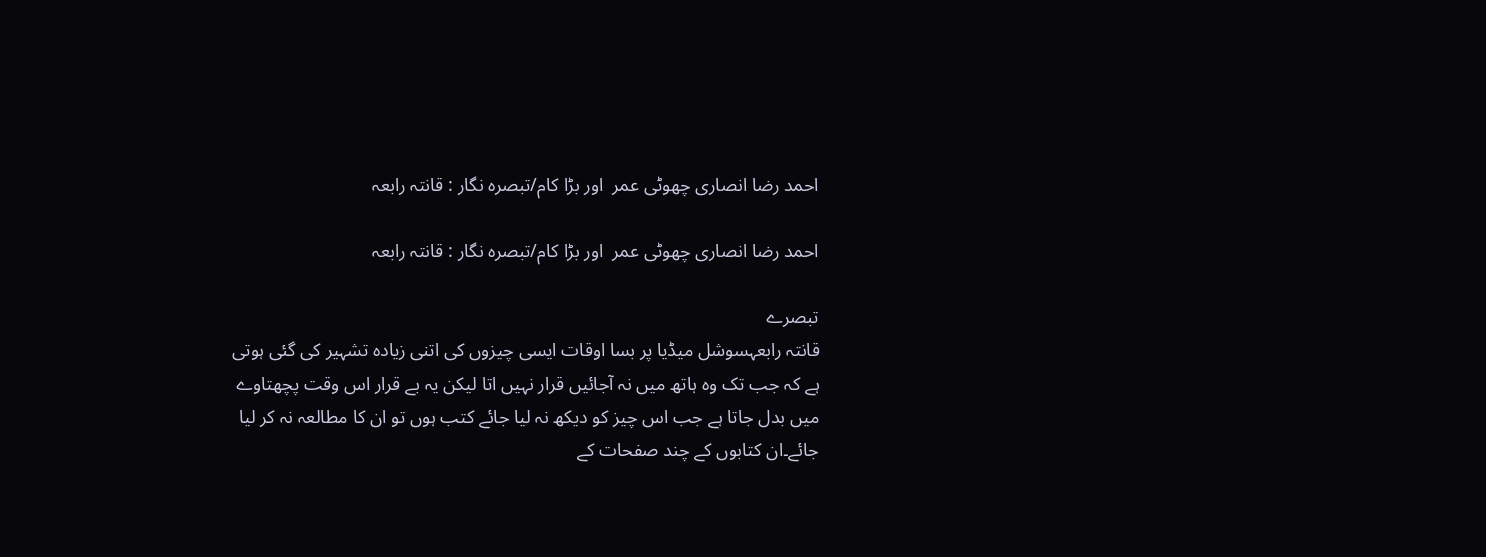احمد رضا انصاری چھوٹی عمر  اور بڑا کام/تبصرہ نگار : قانتہ رابعہ

احمد رضا انصاری چھوٹی عمر  اور بڑا کام/تبصرہ نگار : قانتہ رابعہ

تبصرے
قانتہ رابعہسوشل میڈیا پر بسا اوقات ایسی چیزوں کی اتنی زیادہ تشہیر کی گئی ہوتی ہے کہ جب تک وہ ہاتھ میں نہ آجائیں قرار نہیں اتا لیکن یہ بے قرار اس وقت پچھتاوے میں بدل جاتا ہے جب اس چیز کو دیکھ نہ لیا جائے کتب ہوں تو ان کا مطالعہ نہ کر لیا جائے۔ان کتابوں کے چند صفحات کے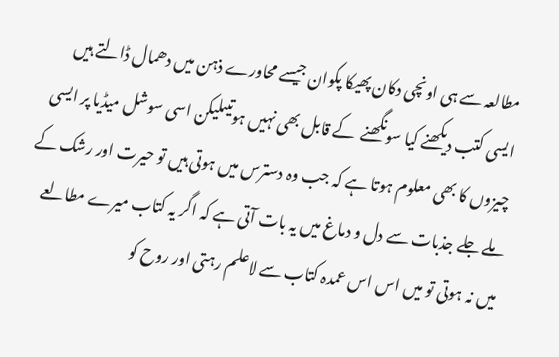مطالعہ سے ہی اونچی دکان پھیکا پکوان جیسے محاورے ذہن میں دھمال ڈالتے ہیں ایسی کتب دیکھنے کیا سونگھنے  کے قابل بھی نہیں ہوتیںلیکن اسی سوشل میڈیا پر ایسی چیزوں کا بھی معلوم ہوتا ہے کہ جب وہ دسترس میں ہوتی ہیں تو حیرت اور رشک کے ملے جلے جذبات سے دل و دماغ میں یہ بات آتی ہے کہ اگر یہ کتاب میرے مطالعے میں نہ ہوتی تو میں اس اس عمدہ کتاب سے لاعلم رہتی اور روح کو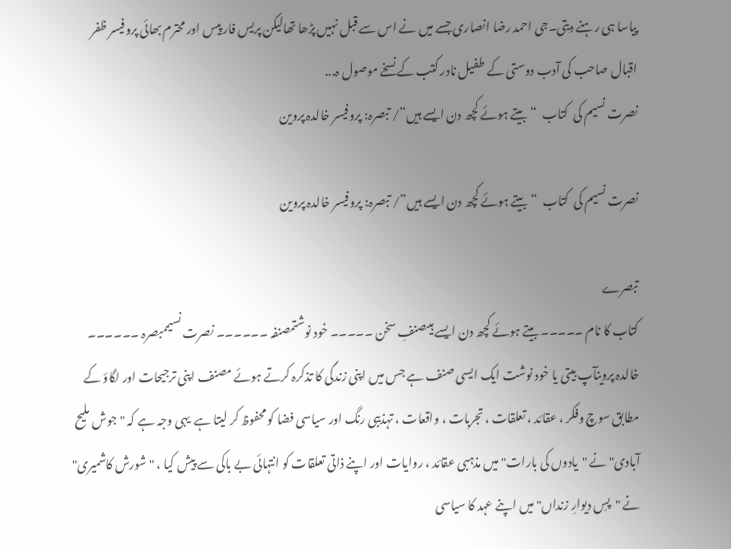پیاسا ہی رہنے دیتی۔جی احمد رضا انصاری جسے میں نے اس سے قبل نہیں پڑھا تھالیکن پریس فار پیس اور محترم بھائی پروفیسر ظفر اقبال صاحب کی آدب دوستی کے طفیل نادر کتب کے نسخے موصول ہ...
نصرت نسیم کی  کتاب  “بیتے ہوئے کچھ دن ایسے ہیں”/ تبصرہ: پروفیسر خالدہ پروین

نصرت نسیم کی  کتاب  “بیتے ہوئے کچھ دن ایسے ہیں”/ تبصرہ: پروفیسر خالدہ پروین

تبصرے
کتاب کا نام ۔۔۔۔۔ بیتے ہوئے کچھ دن ایسے ہیںصنفِ سخن ۔۔۔۔۔ خود نوشتمصنفہ ۔۔۔۔۔۔ نصرت نسیممبصرہ ۔۔۔۔۔۔ خالدہ پروینآپ بیتی یا خود نوشت ایک ایسی صنف ہے جس میں اپنی زندگی کا تذکرہ کرتے ہوئے مصنف اپنی ترجیحات اور لگاؤ کے مطابق سوچ وفکر ، عقائد ، تعلقات ، تجربات ، واقعات ، تہذیبی رنگ اور سیاسی فضا کو محفوظ کر لیتا ہے  یہی وجہ ہے کہ "جوش ملیح آبادی" نے "یادوں کی بارات" میں مذہبی عقائد ، روایات اور اپنے ذاتی تعلقات کو انتہائی بے باکی سے پیش کیا ، "شورش کاشمیری" نے "پسِ دیوارِ زنداں" میں اپنے عہد کا سیاسی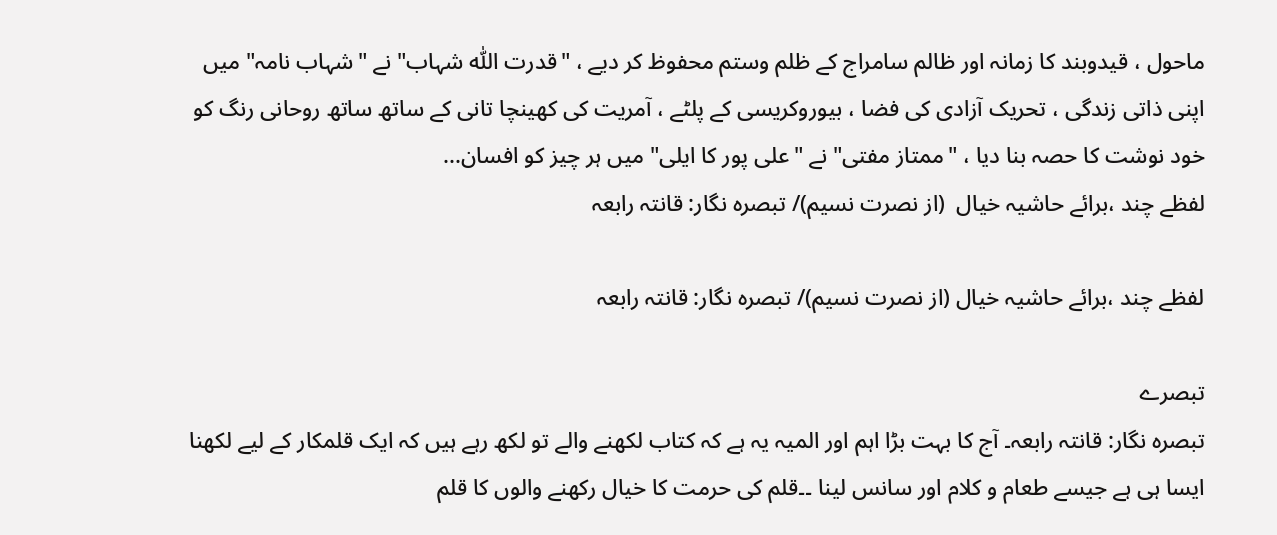ماحول ، قیدوبند کا زمانہ اور ظالم سامراج کے ظلم وستم محفوظ کر دیے ، "قدرت اللّٰہ شہاب" نے "شہاب نامہ" میں اپنی ذاتی زندگی ، تحریک آزادی کی فضا ، بیوروکریسی کے پلٹے ، آمریت کی کھینچا تانی کے ساتھ ساتھ روحانی رنگ کو خود نوشت کا حصہ بنا دیا ، "ممتاز مفتی" نے "علی پور کا ایلی" میں ہر چیز کو افسان...
لفظے چند ،برائے حاشیہ خیال  (از نصرت نسیم)/ تبصرہ نگار: قانتہ رابعہ

لفظے چند ،برائے حاشیہ خیال (از نصرت نسیم)/ تبصرہ نگار: قانتہ رابعہ

تبصرے
تبصرہ نگار: قانتہ رابعہ۔ آج کا بہت بڑا اہم اور المیہ یہ ہے کہ کتاب لکھنے والے تو لکھ رہے ہیں کہ ایک قلمکار کے لیے لکھنا ایسا ہی ہے جیسے طعام و کلام اور سانس لینا ۔۔قلم کی حرمت کا خیال رکھنے والوں کا قلم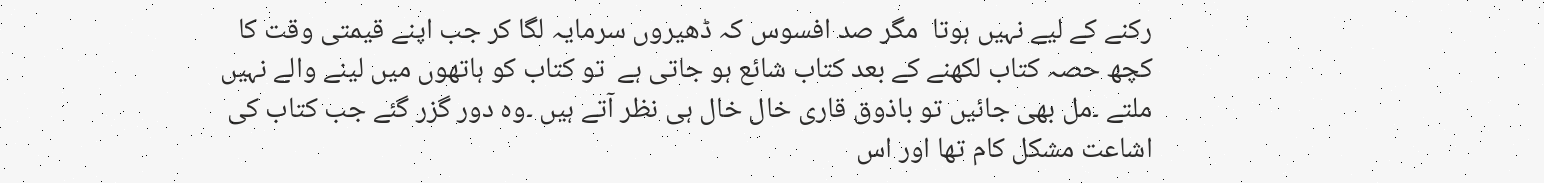رکنے کے لیے نہیں ہوتا  مگر صد افسوس کہ ڈھیروں سرمایہ لگا کر جب اپنے قیمتی وقت کا کچھ حصہ کتاب لکھنے کے بعد کتاب شائع ہو جاتی ہے  تو کتاب کو ہاتھوں میں لینے والے نہیں ملتے ۔مل بھی جائیں تو باذوق قاری خال خال ہی نظر آتے ہیں ۔وہ دور گزر گئے جب کتاب کی اشاعت مشکل کام تھا اور اس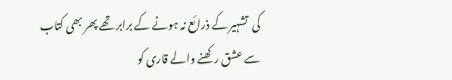کی  تشہیر کے ذرائع نہ ہونے کے برابر تھے پھر بھی کتاب سے عشق رکھنے والے قاری کو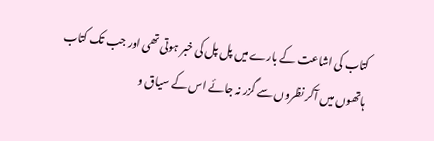کتاب کی اشاعت کے بارے میں پل پل کی خبر ہوتی تھی اور جب تک کتاب ہاتھوں میں آکر نظروں سے گزر نہ جائے اس کے سیاق و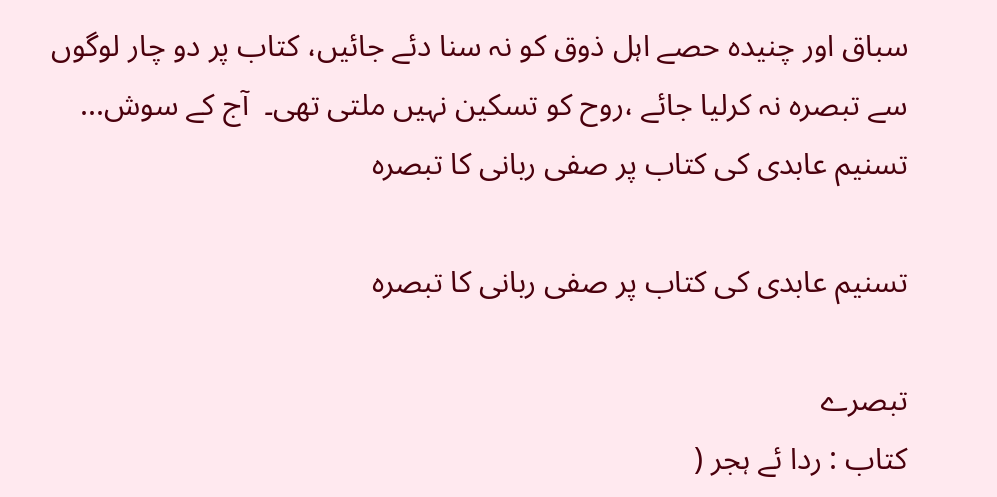سباق اور چنیدہ حصے اہل ذوق کو نہ سنا دئے جائیں، کتاب پر دو چار لوگوں سے تبصرہ نہ کرلیا جائے ،روح کو تسکین نہیں ملتی تھی۔  آج کے سوش...
تسنیم عابدی کی کتاب پر صفی ربانی کا تبصرہ

تسنیم عابدی کی کتاب پر صفی ربانی کا تبصرہ

تبصرے
کتاب : ردا ئے ہجر (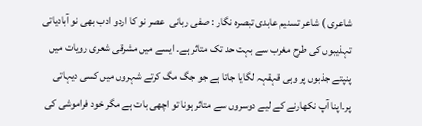شاعری ) شاعر تسنیم عابدی تبصرہ نگار : صفی ربانی  عصر نو کا اردو ادب بھی نو آبادیاتی تہذیبوں کی طرح مغرب سے بہت حد تک متاثر ہے۔ ایسے میں مشرقی شعری رویات میں پنپتے جذبوں پر وہی قہقہہ لگایا جاتا ہے جو جگ مگ کرتے شہروں میں کسی دیہاتی پر۔اپنا آپ نکھارنے کے لیے دوسروں سے متاثر ہونا تو اچھی بات ہے مگر خود فراموشی کی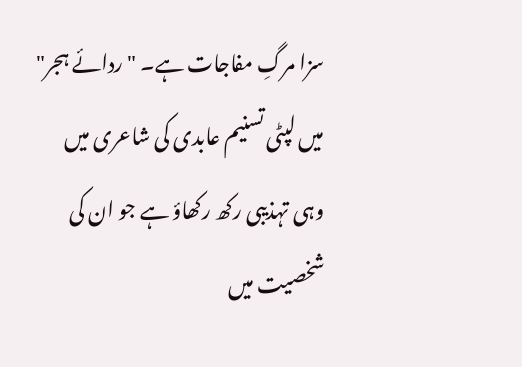سزا مرگِ مفاجات ہے۔ "ردائے ہجر" میں لپٹی تسنیم عابدی کی شاعری میں وہی تہذیبی رکھ رکھاؤ ہے جو ان کی شخصیت میں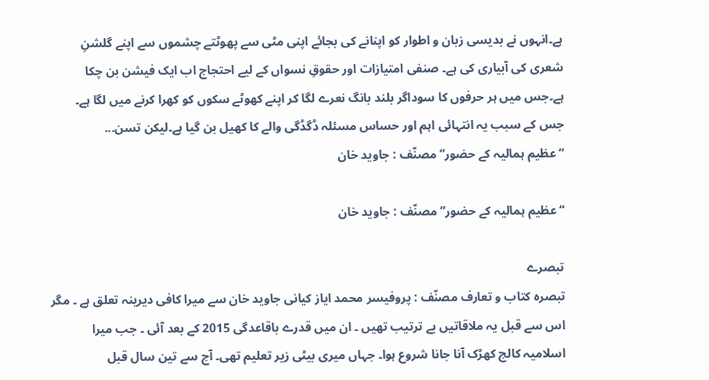ہے۔انہوں نے بدیسی زبان و اطوار کو اپنانے کی بجائے اپنی مٹی سے پھوٹتے چشموں سے اپنے گلشنِ شعری کی آبیاری کی ہے۔ صنفی امتیازات اور حقوقِ نسواں کے لیے احتجاج اب ایک فیشن بن چکا ہے۔جس میں ہر حرفوں کا سوداگر بلند بانگ نعرے لگا کر اپنے کھوٹے سکوں کو کھرا کرنے میں لگا ہے۔ جس کے سبب یہ انتہائی اہم اور حساس مسئلہ ڈگڈگی والے کا کھیل بن گیا ہے۔لیکن تسن...
“عظیم ہمالیہ کے حضور” مصنّف : جاوید خان

“عظیم ہمالیہ کے حضور” مصنّف : جاوید خان

تبصرے
تبصرہ کتاب و تعارف مصنّف : پروفیسر محمد ایاز کیانی جاوید خان سے میرا کافی دیرینہ تعلق ہے ۔ مگر اس سے قبل یہ ملاقاتیں بے ترتیب تھیں ۔ ان میں قدرے باقاعدگی 2015 کے بعد آئی ۔ جب میرا اسلامیہ کالج کھڑک آنا جانا شروع ہوا۔ جہاں میری بیٹی زیر تعلیم تھی۔ آج سے تین سال قبل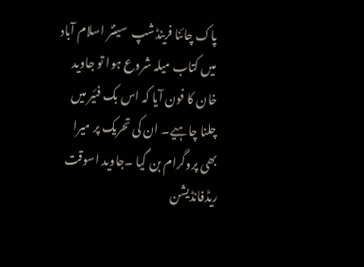پاک چائنا فرینڈشپ  سینٹر اسلام آباد میں کتاب میلہ شروع ہوا تو جاوید خان کا فون آیا کہ اس بک فئیر میں چلنا چاہیے۔ ان کی تحریک پر میرا بھی پروگرام بن گیا ۔جاوید اسوقت ریڈفانڈیشن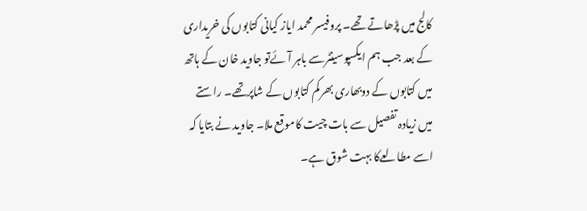کالج میں پڑھاتے تھے۔ پروفیسر محمد ایاز کیانی کتابوں کی خریداری کے بعد جب ہم ایکسپوسینٹرسے باہر آئےتو جاوید خان کے ہاتھ میں کتابوں کے دوبھاری بھرکم کتابوں کے شاپرتھے۔ راستے میں زیادہ تفصیل سے بات چیت کاموقع ملا۔ جاوید نے بتایا کہ اسے مطالعےکا بہت شوق ہے۔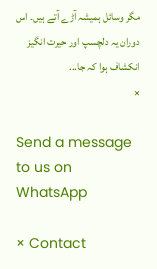مگر وسائل ہمیشہ آڑے آتے ہیں۔ اس دوران یہ دلچسپ اور حیرت انگیز انکشاف ہوا کہ جا...
×

Send a message to us on WhatsApp

× Contact